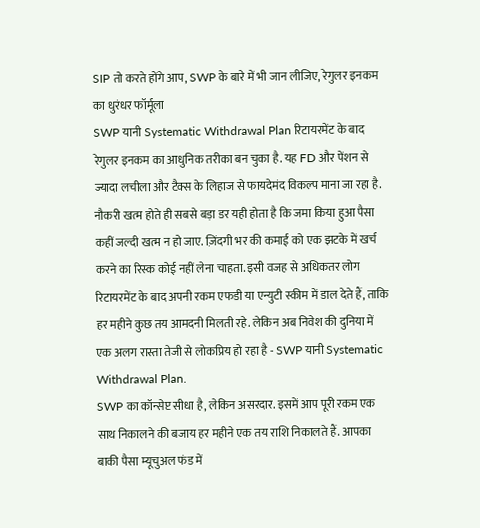SIP तो करते होंगे आप, SWP के बारे में भी जान लीजिए, रेगुलर इनकम का धुरंधर फॉर्मूला
SWP यानी Systematic Withdrawal Plan रिटायरमेंट के बाद रेगुलर इनकम का आधुनिक तरीका बन चुका है. यह FD और पेंशन से ज्यादा लचीला और टैक्स के लिहाज से फायदेमंद विकल्प माना जा रहा है.
नौकरी खत्म होते ही सबसे बड़ा डर यही होता है कि जमा किया हुआ पैसा कहीं जल्दी खत्म न हो जाए. ज़िंदगी भर की कमाई को एक झटके में खर्च करने का रिस्क कोई नहीं लेना चाहता. इसी वजह से अधिकतर लोग रिटायरमेंट के बाद अपनी रकम एफडी या एन्युटी स्कीम में डाल देते हैं, ताकि हर महीने कुछ तय आमदनी मिलती रहे. लेकिन अब निवेश की दुनिया में एक अलग रास्ता तेजी से लोकप्रिय हो रहा है - SWP यानी Systematic Withdrawal Plan.
SWP का कॉन्सेप्ट सीधा है, लेकिन असरदार. इसमें आप पूरी रकम एक साथ निकालने की बजाय हर महीने एक तय राशि निकालते हैं. आपका बाकी पैसा म्यूचुअल फंड में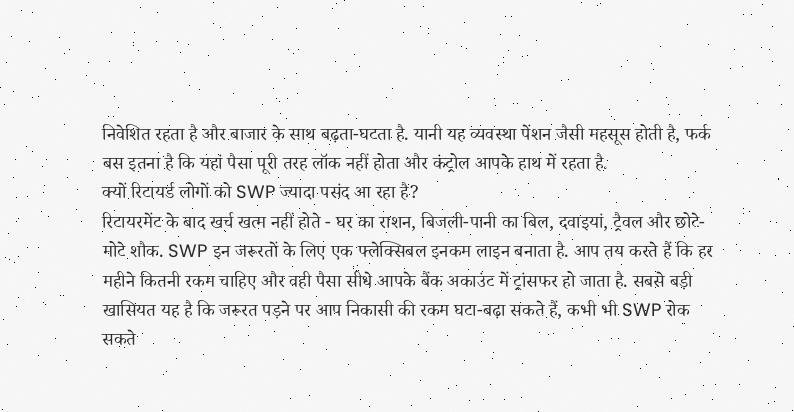निवेशित रहता है और बाजार के साथ बढ़ता-घटता है. यानी यह व्यवस्था पेंशन जैसी महसूस होती है, फर्क बस इतना है कि यहां पैसा पूरी तरह लॉक नहीं होता और कंट्रोल आपके हाथ में रहता है.
क्यों रिटायर्ड लोगों को SWP ज्यादा पसंद आ रहा है?
रिटायरमेंट के बाद खर्च खत्म नहीं होते - घर का राशन, बिजली-पानी का बिल, दवाइयां, ट्रैवल और छोटे-मोटे शौक. SWP इन जरूरतों के लिए एक फ्लेक्सिबल इनकम लाइन बनाता है. आप तय करते हैं कि हर महीने कितनी रकम चाहिए और वही पैसा सीधे आपके बैंक अकाउंट में ट्रांसफर हो जाता है. सबसे बड़ी खासियत यह है कि जरूरत पड़ने पर आप निकासी की रकम घटा-बढ़ा सकते हैं, कभी भी SWP रोक सकते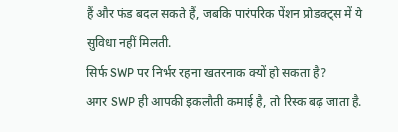हैं और फंड बदल सकते हैं, जबकि पारंपरिक पेंशन प्रोडक्ट्स में ये सुविधा नहीं मिलती.
सिर्फ SWP पर निर्भर रहना खतरनाक क्यों हो सकता है?
अगर SWP ही आपकी इकलौती कमाई है, तो रिस्क बढ़ जाता है.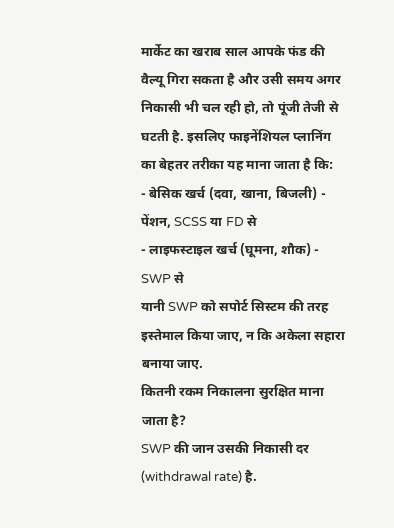मार्केट का खराब साल आपके फंड की वैल्यू गिरा सकता है और उसी समय अगर निकासी भी चल रही हो, तो पूंजी तेजी से घटती है. इसलिए फाइनेंशियल प्लानिंग का बेहतर तरीका यह माना जाता है कि:
- बेसिक खर्च (दवा, खाना, बिजली) - पेंशन, SCSS या FD से
- लाइफस्टाइल खर्च (घूमना, शौक) - SWP से
यानी SWP को सपोर्ट सिस्टम की तरह इस्तेमाल किया जाए, न कि अकेला सहारा बनाया जाए.
कितनी रकम निकालना सुरक्षित माना जाता है?
SWP की जान उसकी निकासी दर (withdrawal rate) है.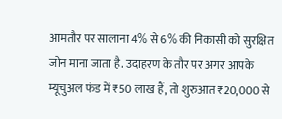आमतौर पर सालाना 4% से 6% की निकासी को सुरक्षित जोन माना जाता है. उदाहरण के तौर पर अगर आपके म्यूचुअल फंड में ₹50 लाख हैं, तो शुरुआत ₹20,000 से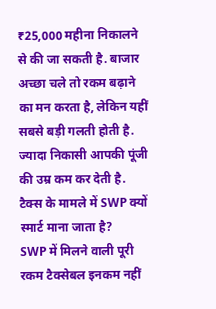₹25,000 महीना निकालने से की जा सकती है. बाजार अच्छा चले तो रकम बढ़ाने का मन करता है, लेकिन यहीं सबसे बड़ी गलती होती है. ज्यादा निकासी आपकी पूंजी की उम्र कम कर देती है.
टैक्स के मामले में SWP क्यों स्मार्ट माना जाता है?
SWP में मिलने वाली पूरी रकम टैक्सेबल इनकम नहीं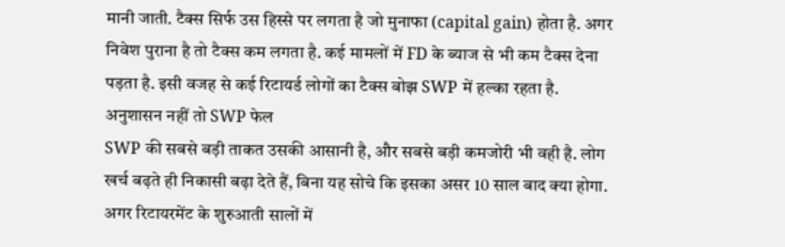मानी जाती. टैक्स सिर्फ उस हिस्से पर लगता है जो मुनाफा (capital gain) होता है. अगर निवेश पुराना है तो टैक्स कम लगता है. कई मामलों में FD के ब्याज से भी कम टैक्स देना पड़ता है. इसी वजह से कई रिटायर्ड लोगों का टैक्स बोझ SWP में हल्का रहता है.
अनुशासन नहीं तो SWP फेल
SWP की सबसे बड़ी ताकत उसकी आसानी है, और सबसे बड़ी कमजोरी भी वही है. लोग खर्च बढ़ते ही निकासी बढ़ा देते हैं, बिना यह सोचे कि इसका असर 10 साल बाद क्या होगा. अगर रिटायरमेंट के शुरुआती सालों में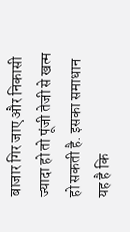बाजार गिर जाए और निकासी ज्यादा हो तो पूंजी तेजी से खत्म हो सकती है. इसका समाधान यह है कि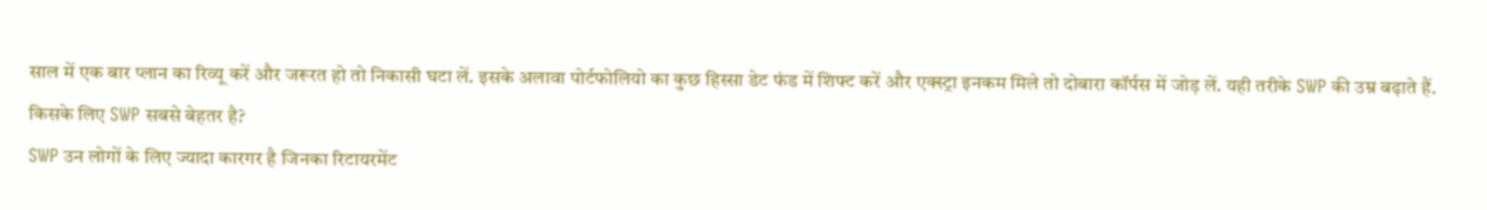साल में एक बार प्लान का रिव्यू करें और जरूरत हो तो निकासी घटा लें. इसके अलावा पोर्टफोलियो का कुछ हिस्सा डेट फंड में शिफ्ट करें और एक्स्ट्रा इनकम मिले तो दोबारा कॉर्पस में जोड़ लें. यही तरीके SWP की उम्र बढ़ाते हैं.
किसके लिए SWP सबसे बेहतर है?
SWP उन लोगों के लिए ज्यादा कारगर है जिनका रिटायरमेंट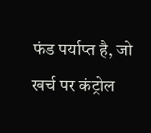फंड पर्याप्त है, जो खर्च पर कंट्रोल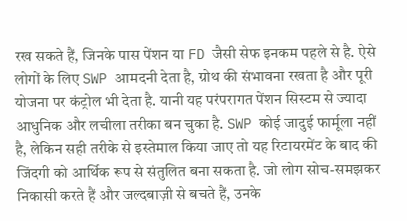रख सकते हैं, जिनके पास पेंशन या FD जैसी सेफ इनकम पहले से है. ऐसे लोगों के लिए SWP आमदनी देता है, ग्रोथ की संभावना रखता है और पूरी योजना पर कंट्रोल भी देता है. यानी यह परंपरागत पेंशन सिस्टम से ज्यादा आधुनिक और लचीला तरीका बन चुका है. SWP कोई जादुई फार्मूला नहीं है, लेकिन सही तरीके से इस्तेमाल किया जाए तो यह रिटायरमेंट के बाद की जिंदगी को आर्थिक रूप से संतुलित बना सकता है. जो लोग सोच-समझकर निकासी करते हैं और जल्दबाज़ी से बचते हैं, उनके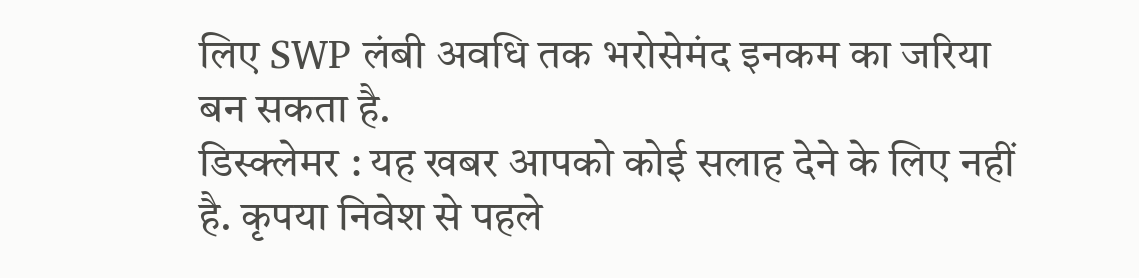लिए SWP लंबी अवधि तक भरोसेमंद इनकम का जरिया बन सकता है.
डिस्क्लेमर : यह खबर आपको कोई सलाह देने के लिए नहीं है. कृपया निवेश से पहले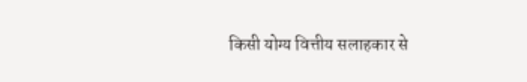किसी योग्य वित्तीय सलाहकार से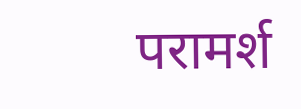परामर्श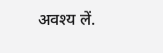अवश्य लें.